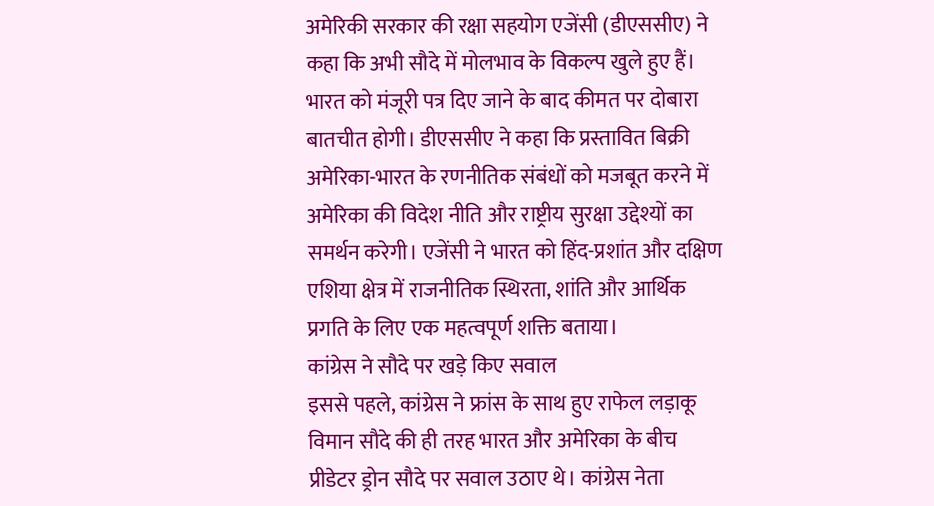अमेरिकी सरकार की रक्षा सहयोग एजेंसी (डीएससीए) ने कहा कि अभी सौदे में मोलभाव के विकल्प खुले हुए हैं। भारत को मंजूरी पत्र दिए जाने के बाद कीमत पर दोबारा बातचीत होगी। डीएससीए ने कहा कि प्रस्तावित बिक्री अमेरिका-भारत के रणनीतिक संबंधों को मजबूत करने में अमेरिका की विदेश नीति और राष्ट्रीय सुरक्षा उद्देश्यों का समर्थन करेगी। एजेंसी ने भारत को हिंद-प्रशांत और दक्षिण एशिया क्षेत्र में राजनीतिक स्थिरता, शांति और आर्थिक प्रगति के लिए एक महत्वपूर्ण शक्ति बताया।
कांग्रेस ने सौदे पर खड़े किए सवाल
इससे पहले, कांग्रेस ने फ्रांस के साथ हुए राफेल लड़ाकू विमान सौदे की ही तरह भारत और अमेरिका के बीच प्रीडेटर ड्रोन सौदे पर सवाल उठाए थे। कांग्रेस नेता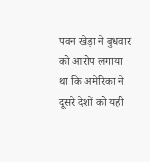पवन खेड़ा ने बुधवार को आरोप लगाया था कि अमेरिका ने दूसरे देशों को यही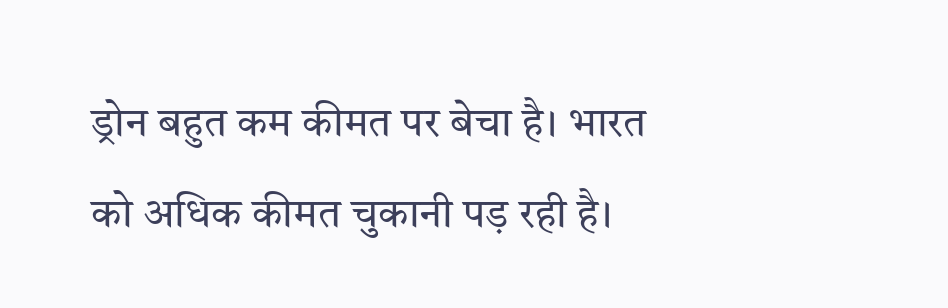ड्रोन बहुत कम कीमत पर बेचा है। भारत को अधिक कीमत चुकानी पड़ रही है।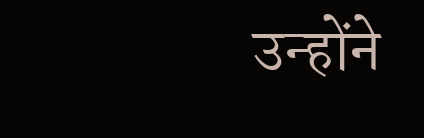उन्होंने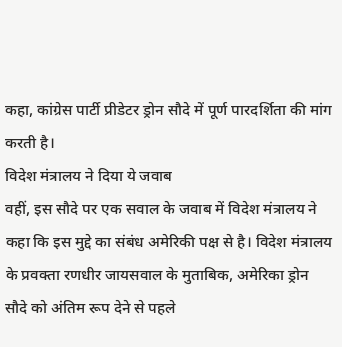कहा, कांग्रेस पार्टी प्रीडेटर ड्रोन सौदे में पूर्ण पारदर्शिता की मांग करती है।
विदेश मंत्रालय ने दिया ये जवाब
वहीं, इस सौदे पर एक सवाल के जवाब में विदेश मंत्रालय ने कहा कि इस मुद्दे का संबंध अमेरिकी पक्ष से है। विदेश मंत्रालय के प्रवक्ता रणधीर जायसवाल के मुताबिक, अमेरिका ड्रोन सौदे को अंतिम रूप देने से पहले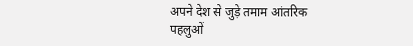अपने देश से जुड़े तमाम आंतरिक पहलुओं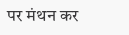पर मंथन कर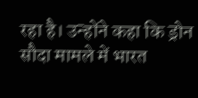रहा है। उन्होंने कहा कि ड्रोन सौदा मामले में भारत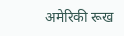अमेरिकी रूख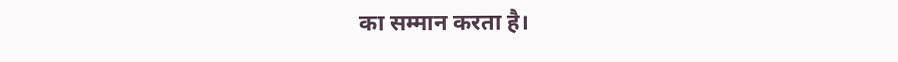का सम्मान करता है।